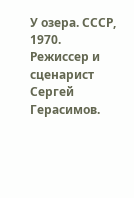У озера. СССР, 1970. Режиссер и сценарист Сергей Герасимов.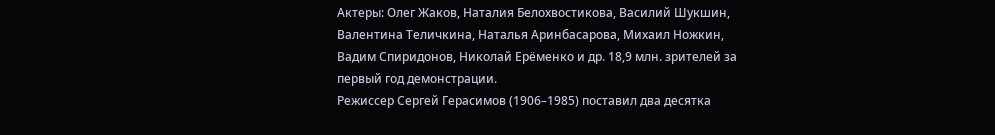Актеры: Олег Жаков, Наталия Белохвостикова, Василий Шукшин, Валентина Теличкина, Наталья Аринбасарова, Михаил Ножкин, Вадим Спиридонов, Николай Ерёменко и др. 18,9 млн. зрителей за первый год демонстрации.
Режиссер Сергей Герасимов (1906–1985) поставил два десятка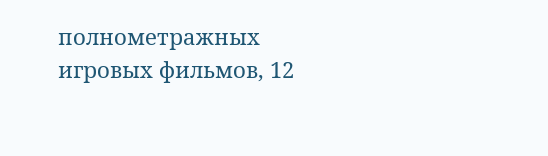полнометражных игровых фильмов, 12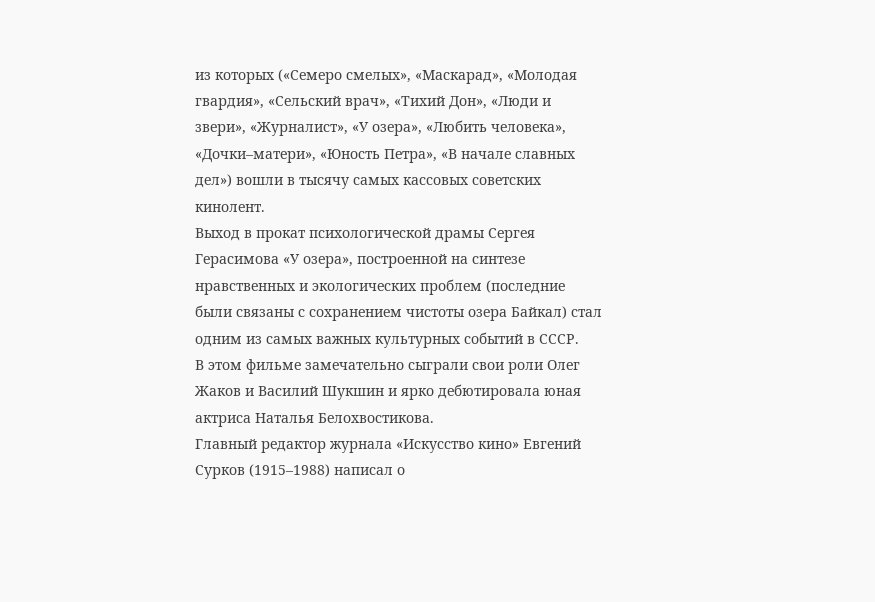из которых («Семеро смелых», «Маскарад», «Молодая гвардия», «Сельский врач», «Тихий Дон», «Люди и звери», «Журналист», «У озера», «Любить человека», «Дочки–матери», «Юность Петра», «В начале славных дел») вошли в тысячу самых кассовых советских кинолент.
Выход в прокат психологической драмы Сергея Герасимова «У озера», построенной на синтезе нравственных и экологических проблем (последние были связаны с сохранением чистоты озера Байкал) стал одним из самых важных культурных событий в СССР.
В этом фильме замечательно сыграли свои роли Олег Жаков и Василий Шукшин и ярко дебютировала юная актриса Наталья Белохвостикова.
Главный редактор журнала «Искусство кино» Евгений Сурков (1915–1988) написал о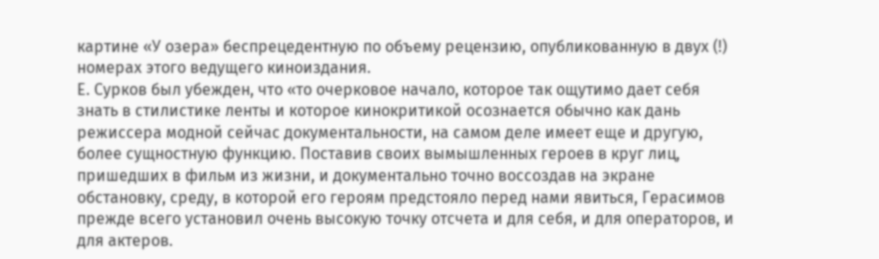картине «У озера» беспрецедентную по объему рецензию, опубликованную в двух (!) номерах этого ведущего киноиздания.
Е. Сурков был убежден, что «то очерковое начало, которое так ощутимо дает себя знать в стилистике ленты и которое кинокритикой осознается обычно как дань режиссера модной сейчас документальности, на самом деле имеет еще и другую, более сущностную функцию. Поставив своих вымышленных героев в круг лиц, пришедших в фильм из жизни, и документально точно воссоздав на экране обстановку, среду, в которой его героям предстояло перед нами явиться, Герасимов прежде всего установил очень высокую точку отсчета и для себя, и для операторов, и для актеров.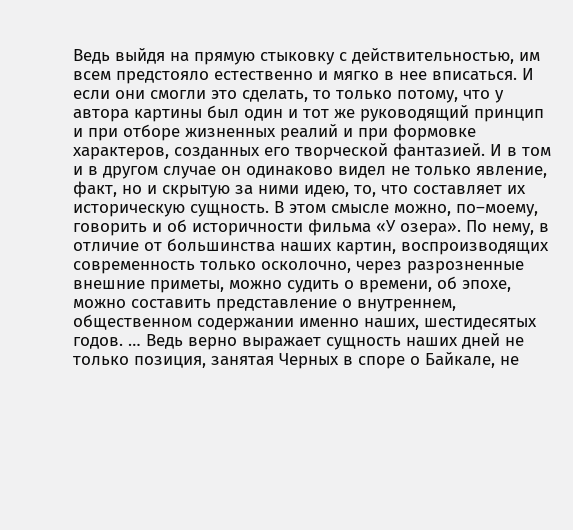Ведь выйдя на прямую стыковку с действительностью, им всем предстояло естественно и мягко в нее вписаться. И если они смогли это сделать, то только потому, что у автора картины был один и тот же руководящий принцип и при отборе жизненных реалий и при формовке характеров, созданных его творческой фантазией. И в том и в другом случае он одинаково видел не только явление, факт, но и скрытую за ними идею, то, что составляет их историческую сущность. В этом смысле можно, по–моему, говорить и об историчности фильма «У озера». По нему, в отличие от большинства наших картин, воспроизводящих современность только осколочно, через разрозненные внешние приметы, можно судить о времени, об эпохе, можно составить представление о внутреннем, общественном содержании именно наших, шестидесятых годов. … Ведь верно выражает сущность наших дней не только позиция, занятая Черных в споре о Байкале, не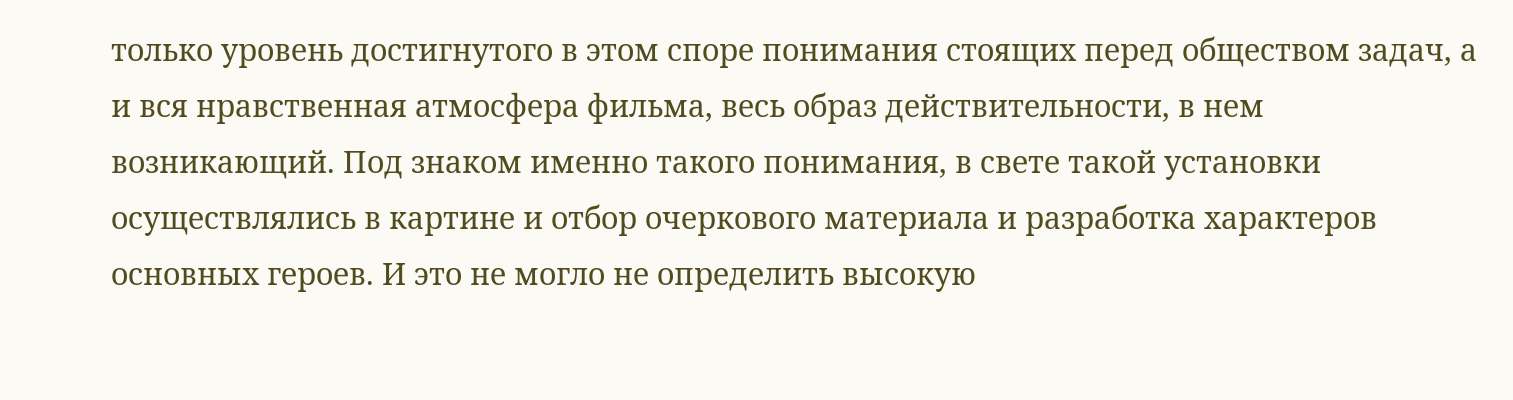только уровень достигнутого в этом споре понимания стоящих перед обществом задач, а и вся нравственная атмосфера фильма, весь образ действительности, в нем возникающий. Под знаком именно такого понимания, в свете такой установки осуществлялись в картине и отбор очеркового материала и разработка характеров основных героев. И это не могло не определить высокую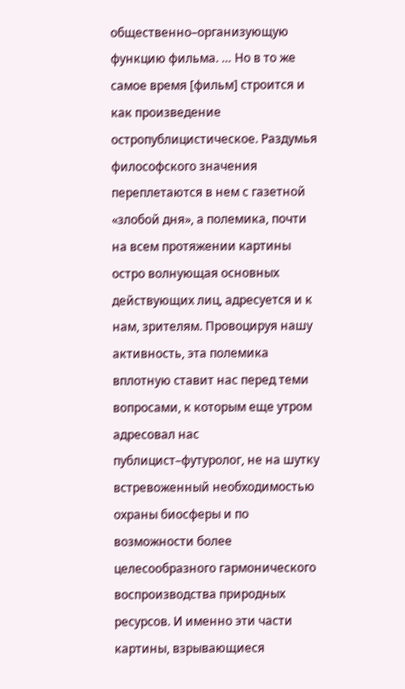общественно–организующую функцию фильма. … Но в то же самое время [фильм] строится и как произведение остропублицистическое. Раздумья философского значения переплетаются в нем с газетной «злобой дня», а полемика, почти на всем протяжении картины остро волнующая основных действующих лиц, адресуется и к нам, зрителям. Провоцируя нашу активность, эта полемика вплотную ставит нас перед теми вопросами, к которым еще утром адресовал нас публицист–футуролог, не на шутку встревоженный необходимостью охраны биосферы и по возможности более целесообразного гармонического воспроизводства природных ресурсов. И именно эти части картины, взрывающиеся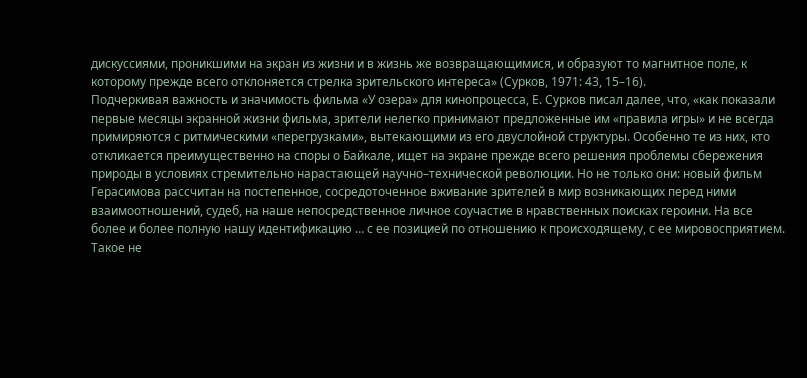дискуссиями, проникшими на экран из жизни и в жизнь же возвращающимися, и образуют то магнитное поле, к которому прежде всего отклоняется стрелка зрительского интереса» (Сурков, 1971: 43, 15–16).
Подчеркивая важность и значимость фильма «У озера» для кинопроцесса, Е. Сурков писал далее, что, «как показали первые месяцы экранной жизни фильма, зрители нелегко принимают предложенные им «правила игры» и не всегда примиряются с ритмическими «перегрузками», вытекающими из его двуслойной структуры. Особенно те из них, кто откликается преимущественно на споры о Байкале, ищет на экране прежде всего решения проблемы сбережения природы в условиях стремительно нарастающей научно–технической революции. Но не только они: новый фильм Герасимова рассчитан на постепенное, сосредоточенное вживание зрителей в мир возникающих перед ними взаимоотношений, судеб, на наше непосредственное личное соучастие в нравственных поисках героини. На все более и более полную нашу идентификацию … с ее позицией по отношению к происходящему, с ее мировосприятием. Такое не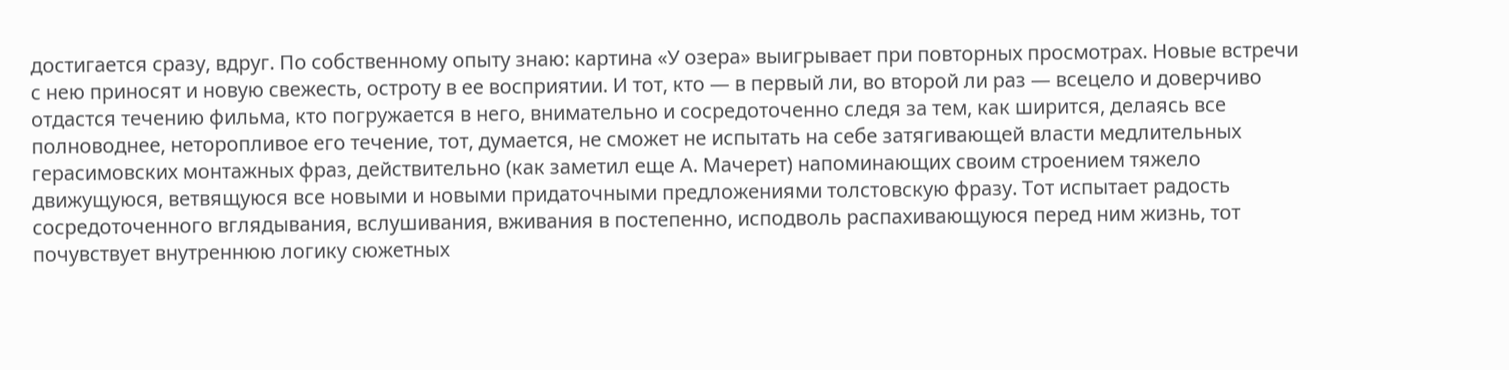достигается сразу, вдруг. По собственному опыту знаю: картина «У озера» выигрывает при повторных просмотрах. Новые встречи с нею приносят и новую свежесть, остроту в ее восприятии. И тот, кто — в первый ли, во второй ли раз — всецело и доверчиво отдастся течению фильма, кто погружается в него, внимательно и сосредоточенно следя за тем, как ширится, делаясь все полноводнее, неторопливое его течение, тот, думается, не сможет не испытать на себе затягивающей власти медлительных герасимовских монтажных фраз, действительно (как заметил еще А. Мачерет) напоминающих своим строением тяжело движущуюся, ветвящуюся все новыми и новыми придаточными предложениями толстовскую фразу. Тот испытает радость сосредоточенного вглядывания, вслушивания, вживания в постепенно, исподволь распахивающуюся перед ним жизнь, тот почувствует внутреннюю логику сюжетных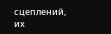сцеплений, их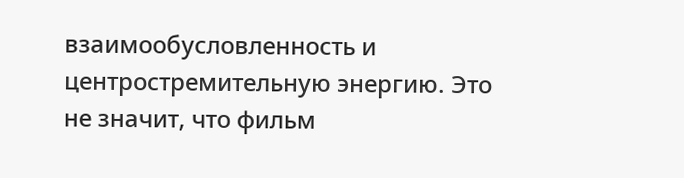взаимообусловленность и центростремительную энергию. Это не значит, что фильм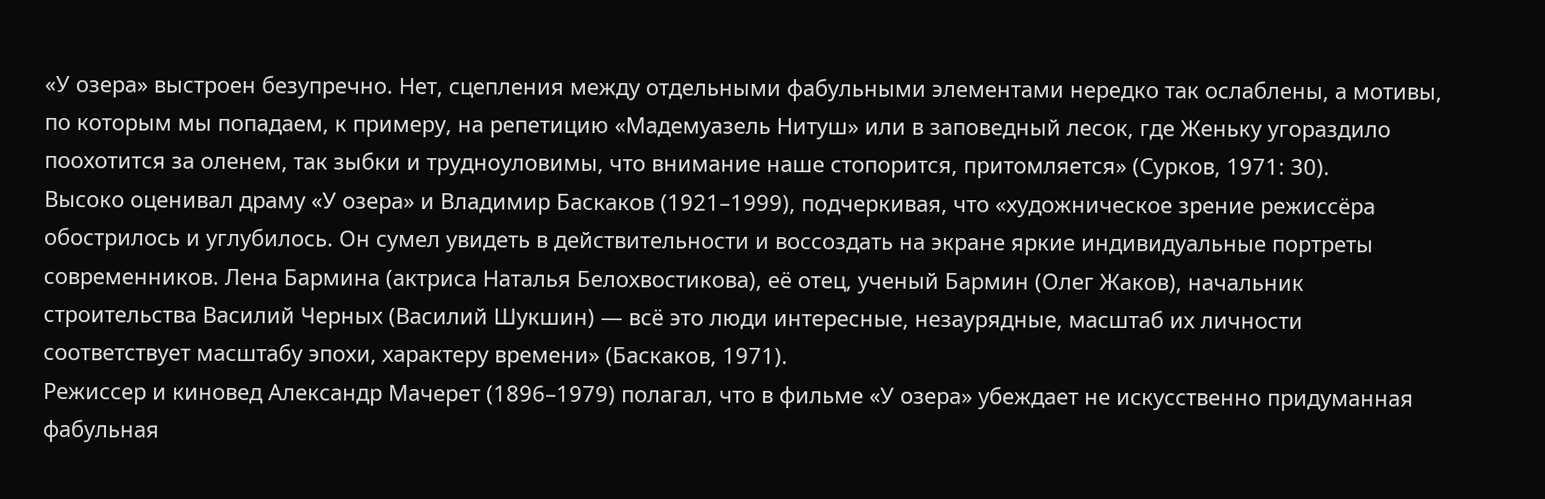«У озера» выстроен безупречно. Нет, сцепления между отдельными фабульными элементами нередко так ослаблены, а мотивы, по которым мы попадаем, к примеру, на репетицию «Мадемуазель Нитуш» или в заповедный лесок, где Женьку угораздило поохотится за оленем, так зыбки и трудноуловимы, что внимание наше стопорится, притомляется» (Сурков, 1971: 30).
Высоко оценивал драму «У озера» и Владимир Баскаков (1921–1999), подчеркивая, что «художническое зрение режиссёра обострилось и углубилось. Он сумел увидеть в действительности и воссоздать на экране яркие индивидуальные портреты современников. Лена Бармина (актриса Наталья Белохвостикова), её отец, ученый Бармин (Олег Жаков), начальник строительства Василий Черных (Василий Шукшин) — всё это люди интересные, незаурядные, масштаб их личности соответствует масштабу эпохи, характеру времени» (Баскаков, 1971).
Режиссер и киновед Александр Мачерет (1896–1979) полагал, что в фильме «У озера» убеждает не искусственно придуманная фабульная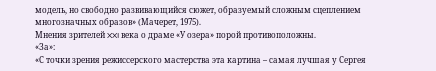модель, но свободно развивающийся сюжет, образуемый сложным сцеплением многозначных образов» (Мачерет, 1975).
Мнения зрителей XXI века о драме «У озера» порой противоположны.
«За»:
«С точки зрения режиссерского мастерства эта картина – самая лучшая у Сергея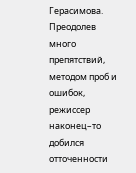Герасимова. Преодолев много препятствий, методом проб и ошибок, режиссер наконец–то добился отточенности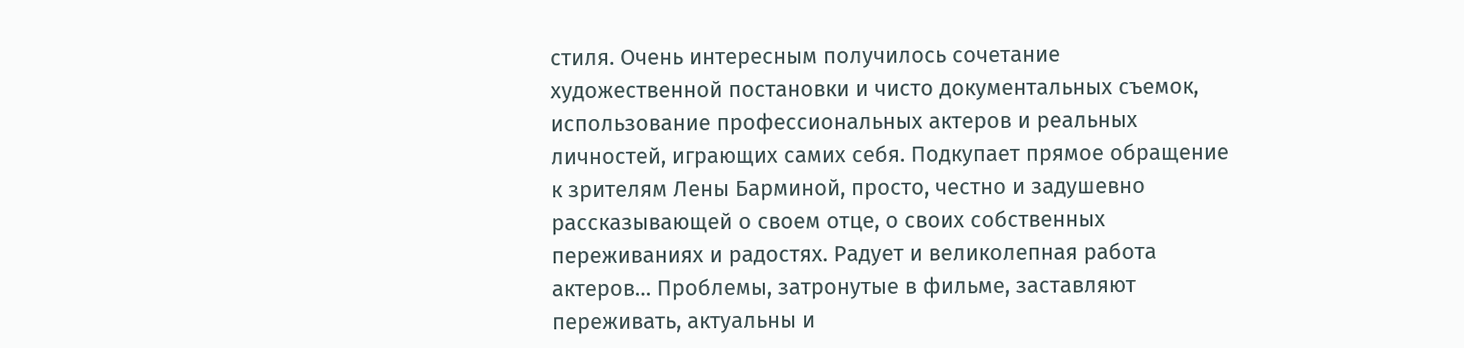стиля. Очень интересным получилось сочетание художественной постановки и чисто документальных съемок, использование профессиональных актеров и реальных личностей, играющих самих себя. Подкупает прямое обращение к зрителям Лены Барминой, просто, честно и задушевно рассказывающей о своем отце, о своих собственных переживаниях и радостях. Радует и великолепная работа актеров… Проблемы, затронутые в фильме, заставляют переживать, актуальны и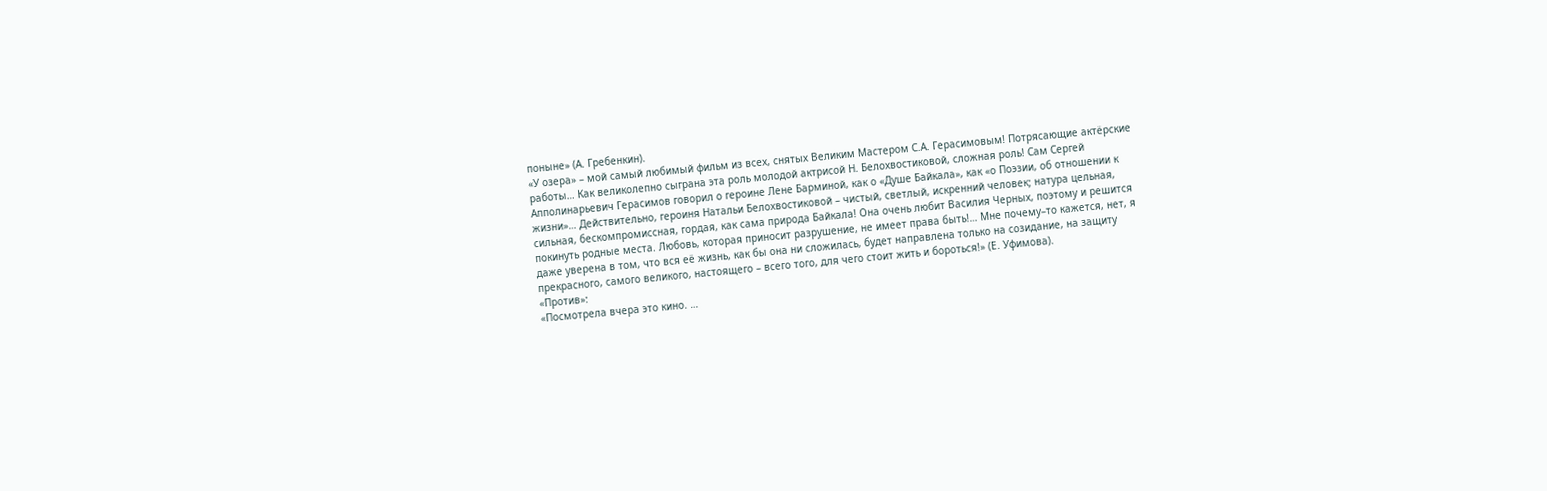поныне» (А. Гребенкин).
«У озера» – мой самый любимый фильм из всех, снятых Великим Мастером С.А. Герасимовым! Потрясающие актёрские работы… Как великолепно сыграна эта роль молодой актрисой Н. Белохвостиковой, сложная роль! Сам Сергей Апполинарьевич Герасимов говорил о героине Лене Барминой, как о «Душе Байкала», как «о Поэзии, об отношении к жизни»… Действительно, героиня Натальи Белохвостиковой – чистый, светлый, искренний человек; натура цельная, сильная, бескомпромиссная, гордая, как сама природа Байкала! Она очень любит Василия Черных, поэтому и решится покинуть родные места. Любовь, которая приносит разрушение, не имеет права быть!… Мне почему–то кажется, нет, я даже уверена в том, что вся её жизнь, как бы она ни сложилась, будет направлена только на созидание, на защиту прекрасного, самого великого, настоящего – всего того, для чего стоит жить и бороться!» (Е. Уфимова).
«Против»:
«Посмотрела вчера это кино. …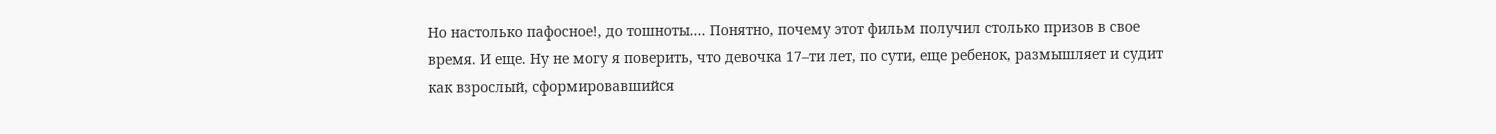Но настолько пафосное!, до тошноты.... Понятно, почему этот фильм получил столько призов в свое время. И еще. Ну не могу я поверить, что девочка 17–ти лет, по сути, еще ребенок, размышляет и судит как взрослый, сформировавшийся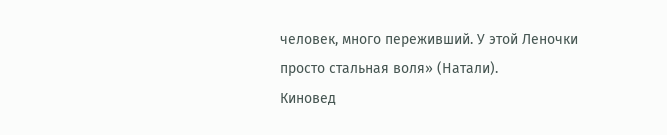человек, много переживший. У этой Леночки просто стальная воля» (Натали).
Киновед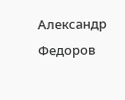Александр Федоров